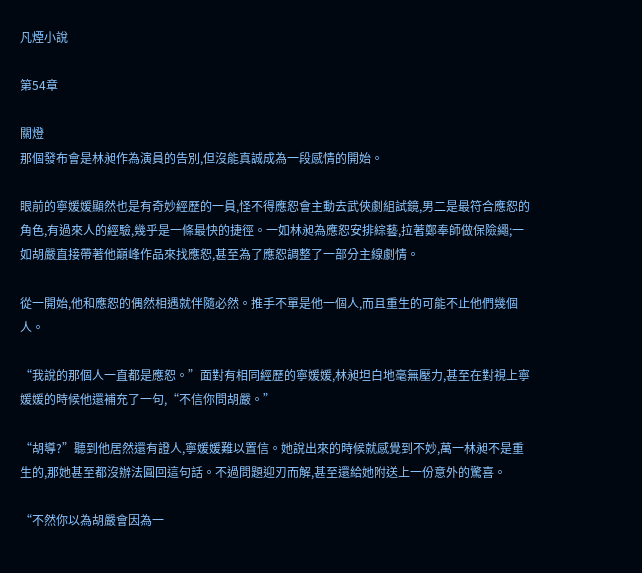凡煙小說

第54章

關燈
那個發布會是林昶作為演員的告別,但沒能真誠成為一段感情的開始。

眼前的寧媛媛顯然也是有奇妙經歷的一員,怪不得應恕會主動去武俠劇組試鏡,男二是最符合應恕的角色,有過來人的經驗,幾乎是一條最快的捷徑。一如林昶為應恕安排綜藝,拉著鄭奉師做保險繩;一如胡嚴直接帶著他巔峰作品來找應恕,甚至為了應恕調整了一部分主線劇情。

從一開始,他和應恕的偶然相遇就伴隨必然。推手不單是他一個人,而且重生的可能不止他們幾個人。

“我說的那個人一直都是應恕。”面對有相同經歷的寧媛媛,林昶坦白地毫無壓力,甚至在對視上寧媛媛的時候他還補充了一句,“不信你問胡嚴。”

“胡導?”聽到他居然還有證人,寧媛媛難以置信。她說出來的時候就感覺到不妙,萬一林昶不是重生的,那她甚至都沒辦法圓回這句話。不過問題迎刃而解,甚至還給她附送上一份意外的驚喜。

“不然你以為胡嚴會因為一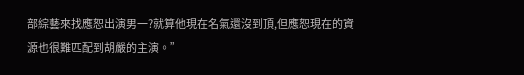部綜藝來找應恕出演男一?就算他現在名氣還沒到頂,但應恕現在的資源也很難匹配到胡嚴的主演。”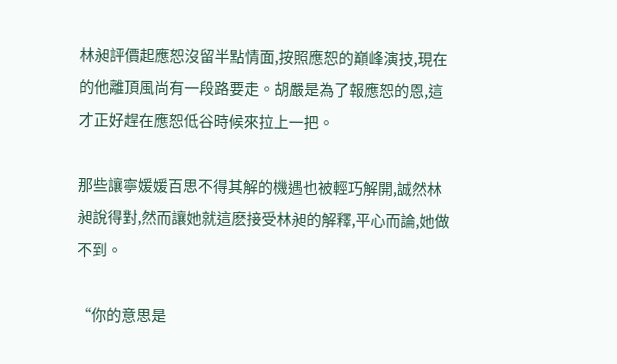林昶評價起應恕沒留半點情面,按照應恕的巔峰演技,現在的他離頂風尚有一段路要走。胡嚴是為了報應恕的恩,這才正好趕在應恕低谷時候來拉上一把。

那些讓寧媛媛百思不得其解的機遇也被輕巧解開,誠然林昶說得對,然而讓她就這麽接受林昶的解釋,平心而論,她做不到。

“你的意思是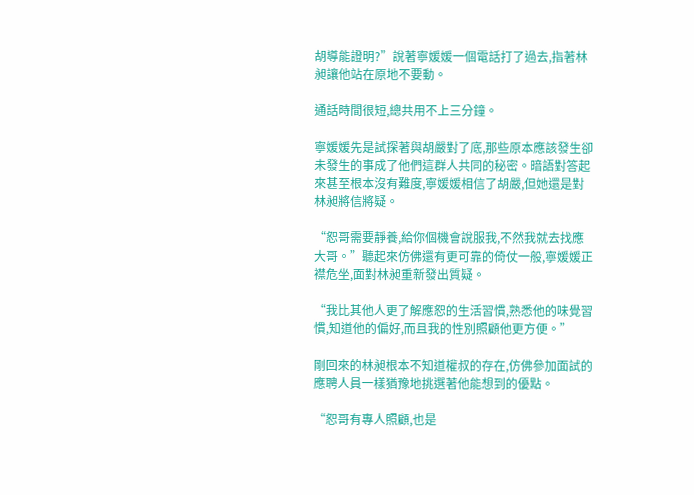胡導能證明?”說著寧媛媛一個電話打了過去,指著林昶讓他站在原地不要動。

通話時間很短,總共用不上三分鐘。

寧媛媛先是試探著與胡嚴對了底,那些原本應該發生卻未發生的事成了他們這群人共同的秘密。暗語對答起來甚至根本沒有難度,寧媛媛相信了胡嚴,但她還是對林昶將信將疑。

“恕哥需要靜養,給你個機會說服我,不然我就去找應大哥。”聽起來仿佛還有更可靠的倚仗一般,寧媛媛正襟危坐,面對林昶重新發出質疑。

“我比其他人更了解應恕的生活習慣,熟悉他的味覺習慣,知道他的偏好,而且我的性別照顧他更方便。”

剛回來的林昶根本不知道權叔的存在,仿佛參加面試的應聘人員一樣猶豫地挑選著他能想到的優點。

“恕哥有專人照顧,也是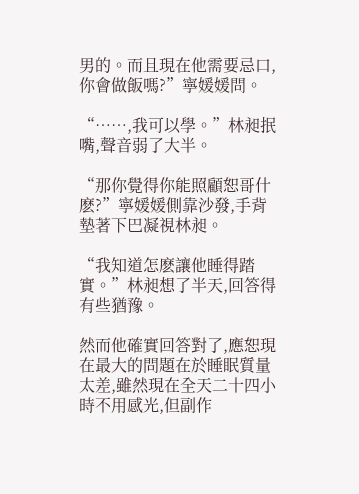男的。而且現在他需要忌口,你會做飯嗎?”寧媛媛問。

“……,我可以學。”林昶抿嘴,聲音弱了大半。

“那你覺得你能照顧恕哥什麽?”寧媛媛側靠沙發,手背墊著下巴凝視林昶。

“我知道怎麽讓他睡得踏實。”林昶想了半天,回答得有些猶豫。

然而他確實回答對了,應恕現在最大的問題在於睡眠質量太差,雖然現在全天二十四小時不用感光,但副作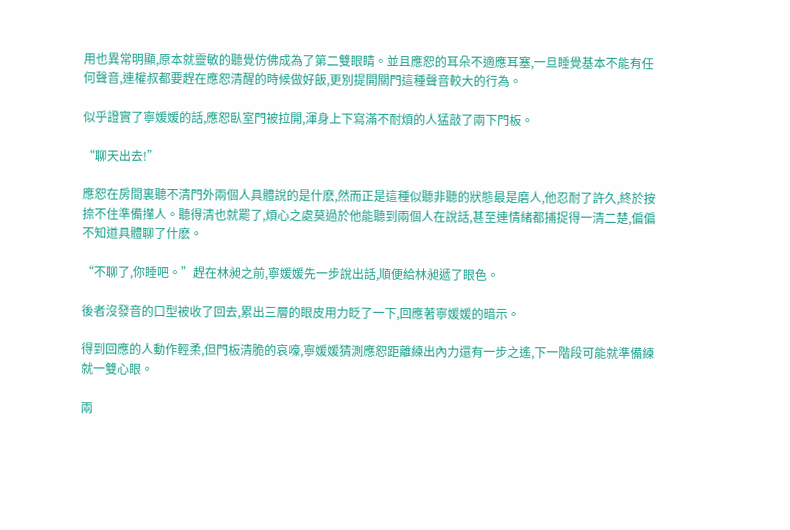用也異常明顯,原本就靈敏的聽覺仿佛成為了第二雙眼睛。並且應恕的耳朵不適應耳塞,一旦睡覺基本不能有任何聲音,連權叔都要趕在應恕清醒的時候做好飯,更別提開關門這種聲音較大的行為。

似乎證實了寧媛媛的話,應恕臥室門被拉開,渾身上下寫滿不耐煩的人猛敲了兩下門板。

“聊天出去!”

應恕在房間裏聽不清門外兩個人具體說的是什麽,然而正是這種似聽非聽的狀態最是磨人,他忍耐了許久,終於按捺不住準備攆人。聽得清也就罷了,煩心之處莫過於他能聽到兩個人在說話,甚至連情緒都捕捉得一清二楚,偏偏不知道具體聊了什麽。

“不聊了,你睡吧。”趕在林昶之前,寧媛媛先一步說出話,順便給林昶遞了眼色。

後者沒發音的口型被收了回去,累出三層的眼皮用力眨了一下,回應著寧媛媛的暗示。

得到回應的人動作輕柔,但門板清脆的哀嚎,寧媛媛猜測應恕距離練出內力還有一步之遙,下一階段可能就準備練就一雙心眼。

兩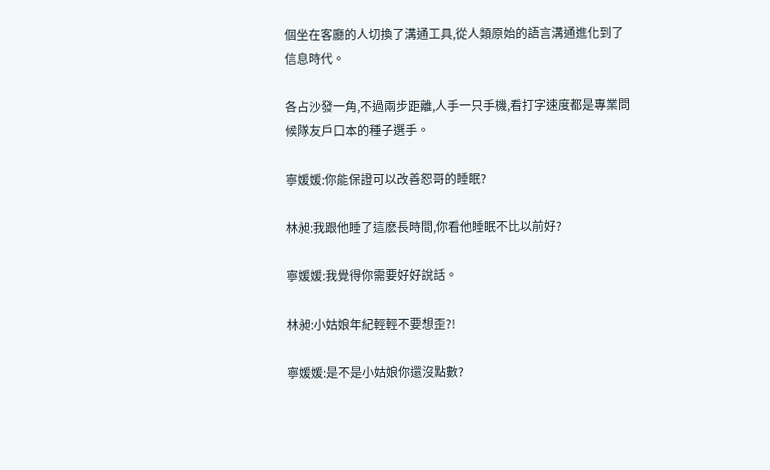個坐在客廳的人切換了溝通工具,從人類原始的語言溝通進化到了信息時代。

各占沙發一角,不過兩步距離,人手一只手機,看打字速度都是專業問候隊友戶口本的種子選手。

寧媛媛:你能保證可以改善恕哥的睡眠?

林昶:我跟他睡了這麽長時間,你看他睡眠不比以前好?

寧媛媛:我覺得你需要好好說話。

林昶:小姑娘年紀輕輕不要想歪?!

寧媛媛:是不是小姑娘你還沒點數?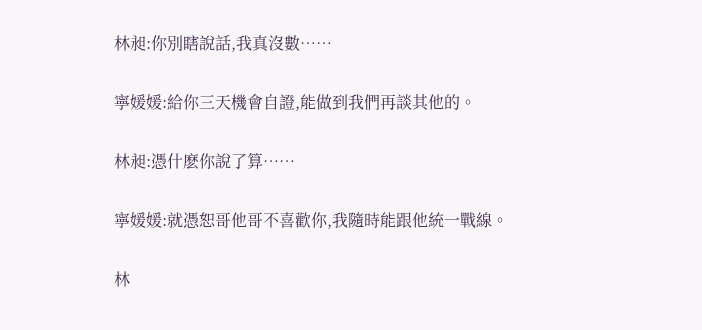林昶:你別瞎說話,我真沒數……

寧媛媛:給你三天機會自證,能做到我們再談其他的。

林昶:憑什麽你說了算……

寧媛媛:就憑恕哥他哥不喜歡你,我隨時能跟他統一戰線。

林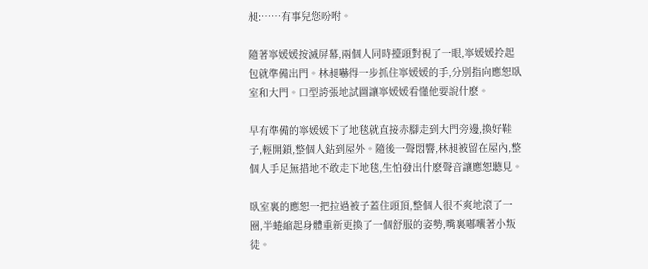昶:……有事兒您吩咐。

隨著寧媛媛按滅屏幕,兩個人同時擡頭對視了一眼,寧媛媛拎起包就準備出門。林昶嚇得一步抓住寧媛媛的手,分別指向應恕臥室和大門。口型誇張地試圖讓寧媛媛看懂他要說什麽。

早有準備的寧媛媛下了地毯就直接赤腳走到大門旁邊,換好鞋子,輕開鎖,整個人鉆到屋外。隨後一聲悶響,林昶被留在屋內,整個人手足無措地不敢走下地毯,生怕發出什麽聲音讓應恕聽見。

臥室裏的應恕一把拉過被子蓋住頭頂,整個人很不爽地滾了一圈,半蜷縮起身體重新更換了一個舒服的姿勢,嘴裏嘟囔著小叛徒。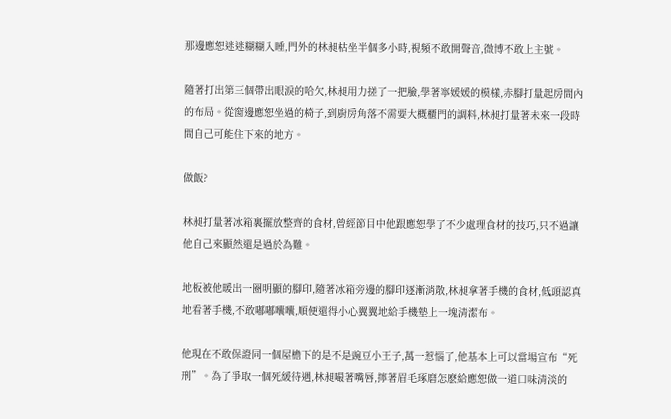那邊應恕迷迷糊糊入睡,門外的林昶枯坐半個多小時,視頻不敢開聲音,微博不敢上主號。

隨著打出第三個帶出眼淚的哈欠,林昶用力搓了一把臉,學著寧媛媛的模樣,赤腳打量起房間內的布局。從窗邊應恕坐過的椅子,到廚房角落不需要大概櫃門的調料,林昶打量著未來一段時間自己可能住下來的地方。

做飯?

林昶打量著冰箱裏擺放整齊的食材,曾經節目中他跟應恕學了不少處理食材的技巧,只不過讓他自己來顯然還是過於為難。

地板被他暖出一圈明顯的腳印,隨著冰箱旁邊的腳印逐漸消散,林昶拿著手機的食材,低頭認真地看著手機,不敢嘟嘟囔囔,順便還得小心翼翼地給手機墊上一塊清潔布。

他現在不敢保證同一個屋檐下的是不是豌豆小王子,萬一惹惱了,他基本上可以當場宣布“死刑”。為了爭取一個死緩待遇,林昶嘬著嘴唇,擰著眉毛琢磨怎麽給應恕做一道口味清淡的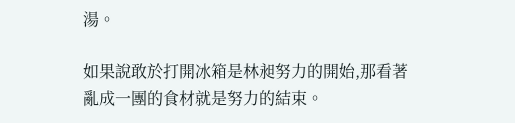湯。

如果說敢於打開冰箱是林昶努力的開始,那看著亂成一團的食材就是努力的結束。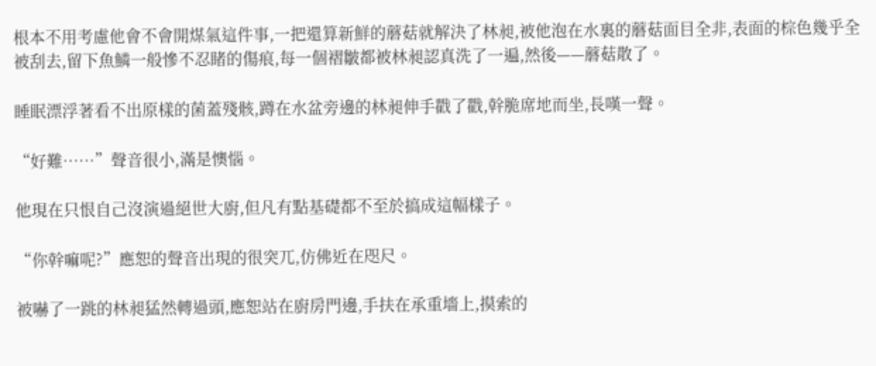根本不用考慮他會不會開煤氣這件事,一把還算新鮮的蘑菇就解決了林昶,被他泡在水裏的蘑菇面目全非,表面的棕色幾乎全被刮去,留下魚鱗一般慘不忍睹的傷痕,每一個褶皺都被林昶認真洗了一遍,然後——蘑菇散了。

睡眠漂浮著看不出原樣的菌蓋殘骸,蹲在水盆旁邊的林昶伸手戳了戳,幹脆席地而坐,長嘆一聲。

“好難……”聲音很小,滿是懊惱。

他現在只恨自己沒演過絕世大廚,但凡有點基礎都不至於搞成這幅樣子。

“你幹嘛呢?”應恕的聲音出現的很突兀,仿佛近在咫尺。

被嚇了一跳的林昶猛然轉過頭,應恕站在廚房門邊,手扶在承重墻上,摸索的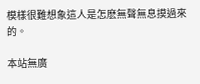模樣很難想象這人是怎麽無聲無息摸過來的。

本站無廣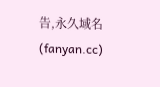告,永久域名(fanyan.cc)